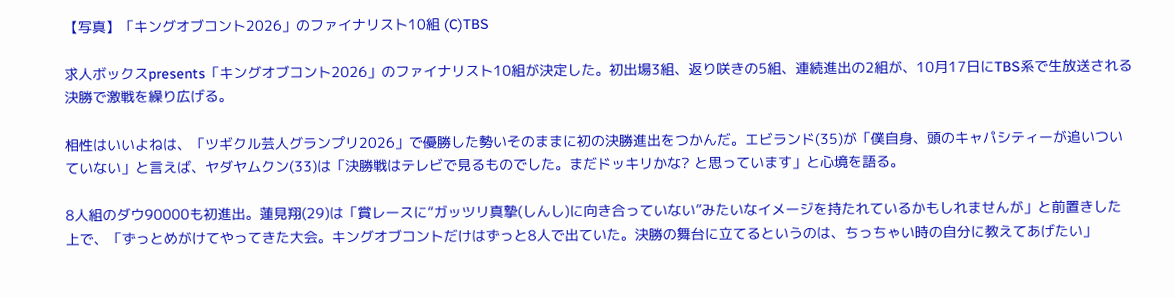【写真】「キングオブコント2026」のファイナリスト10組 (C)TBS

求人ボックスpresents「キングオブコント2026」のファイナリスト10組が決定した。初出場3組、返り咲きの5組、連続進出の2組が、10月17日にTBS系で生放送される決勝で激戦を繰り広げる。

相性はいいよねは、「ツギクル芸人グランプリ2026」で優勝した勢いそのままに初の決勝進出をつかんだ。エビランド(35)が「僕自身、頭のキャパシティーが追いついていない」と言えば、ヤダヤムクン(33)は「決勝戦はテレビで見るものでした。まだドッキリかな? と思っています」と心境を語る。

8人組のダウ90000も初進出。蓮見翔(29)は「賞レースに“ガッツリ真摯(しんし)に向き合っていない”みたいなイメージを持たれているかもしれませんが」と前置きした上で、「ずっとめがけてやってきた大会。キングオブコントだけはずっと8人で出ていた。決勝の舞台に立てるというのは、ちっちゃい時の自分に教えてあげたい」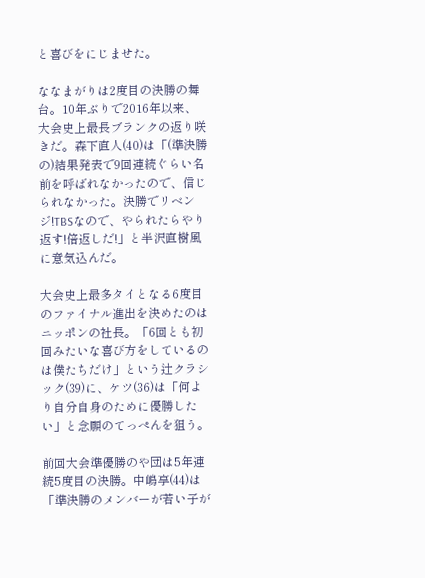と喜びをにじませた。

ななまがりは2度目の決勝の舞台。10年ぶりで2016年以来、大会史上最長ブランクの返り咲きだ。森下直人(40)は「(準決勝の)結果発表で9回連続ぐらい名前を呼ばれなかったので、信じられなかった。決勝でリベンジ!TBSなので、やられたらやり返す!倍返しだ!」と半沢直樹風に意気込んだ。

大会史上最多タイとなる6度目のファイナル進出を決めたのはニッポンの社長。「6回とも初回みたいな喜び方をしているのは僕たちだけ」という辻クラシック(39)に、ケツ(36)は「何より自分自身のために優勝したい」と念願のてっぺんを狙う。

前回大会準優勝のや団は5年連続5度目の決勝。中嶋享(44)は「準決勝のメンバーが若い子が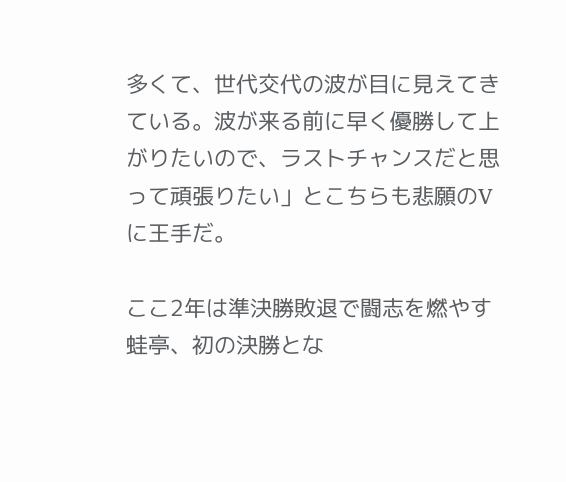多くて、世代交代の波が目に見えてきている。波が来る前に早く優勝して上がりたいので、ラストチャンスだと思って頑張りたい」とこちらも悲願のVに王手だ。

ここ2年は準決勝敗退で闘志を燃やす蛙亭、初の決勝とな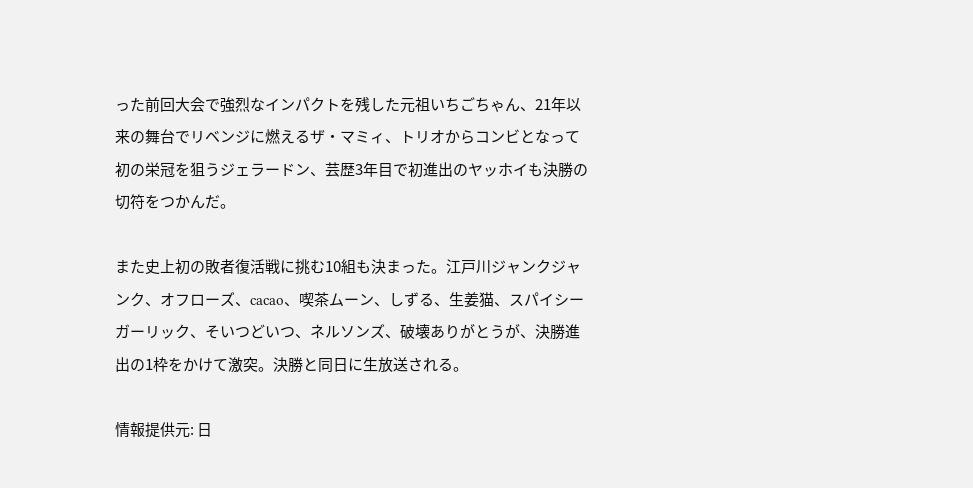った前回大会で強烈なインパクトを残した元祖いちごちゃん、21年以来の舞台でリベンジに燃えるザ・マミィ、トリオからコンビとなって初の栄冠を狙うジェラードン、芸歴3年目で初進出のヤッホイも決勝の切符をつかんだ。

また史上初の敗者復活戦に挑む10組も決まった。江戸川ジャンクジャンク、オフローズ、cacao、喫茶ムーン、しずる、生姜猫、スパイシーガーリック、そいつどいつ、ネルソンズ、破壊ありがとうが、決勝進出の1枠をかけて激突。決勝と同日に生放送される。

情報提供元: 日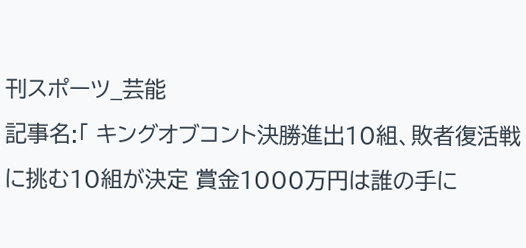刊スポーツ_芸能
記事名:「 キングオブコント決勝進出10組、敗者復活戦に挑む10組が決定 賞金1000万円は誰の手に